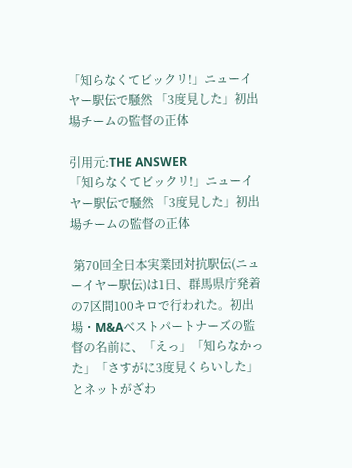「知らなくてビックリ!」ニューイヤー駅伝で騒然 「3度見した」初出場チームの監督の正体

引用元:THE ANSWER
「知らなくてビックリ!」ニューイヤー駅伝で騒然 「3度見した」初出場チームの監督の正体

 第70回全日本実業団対抗駅伝(ニューイヤー駅伝)は1日、群馬県庁発着の7区間100キロで行われた。初出場・M&Aベストパートナーズの監督の名前に、「えっ」「知らなかった」「さすがに3度見くらいした」とネットがざわ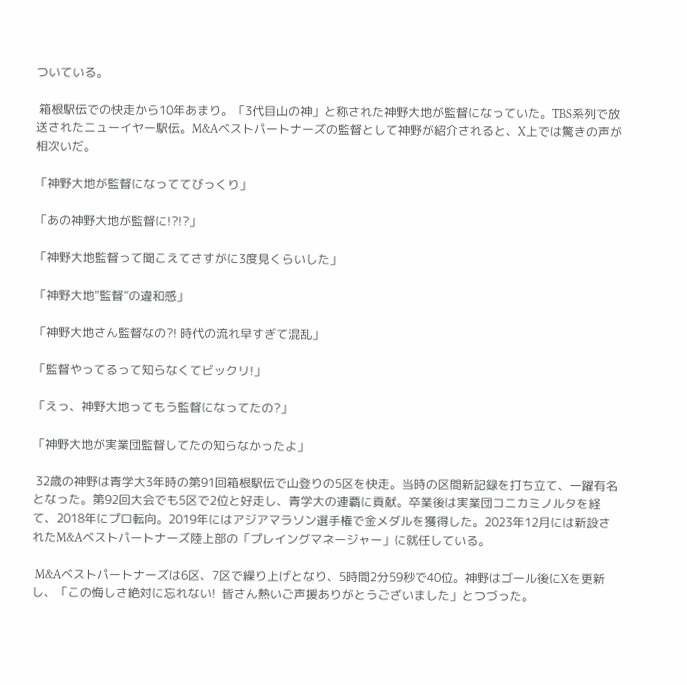ついている。

 箱根駅伝での快走から10年あまり。「3代目山の神」と称された神野大地が監督になっていた。TBS系列で放送されたニューイヤー駅伝。M&Aベストパートナーズの監督として神野が紹介されると、X上では驚きの声が相次いだ。

「神野大地が監督になっててびっくり」

「あの神野大地が監督に!?!?」

「神野大地監督って聞こえてさすがに3度見くらいした」

「神野大地“監督”の違和感」

「神野大地さん監督なの?! 時代の流れ早すぎて混乱」

「監督やってるって知らなくてビックリ!」

「えっ、神野大地ってもう監督になってたの?」

「神野大地が実業団監督してたの知らなかったよ」

 32歳の神野は青学大3年時の第91回箱根駅伝で山登りの5区を快走。当時の区間新記録を打ち立て、一躍有名となった。第92回大会でも5区で2位と好走し、青学大の連覇に貢献。卒業後は実業団コニカミノルタを経て、2018年にプロ転向。2019年にはアジアマラソン選手権で金メダルを獲得した。2023年12月には新設されたM&Aベストパートナーズ陸上部の「プレイングマネージャー」に就任している。

 M&Aベストパートナーズは6区、7区で繰り上げとなり、5時間2分59秒で40位。神野はゴール後にXを更新し、「この悔しさ絶対に忘れない!  皆さん熱いご声援ありがとうございました」とつづった。